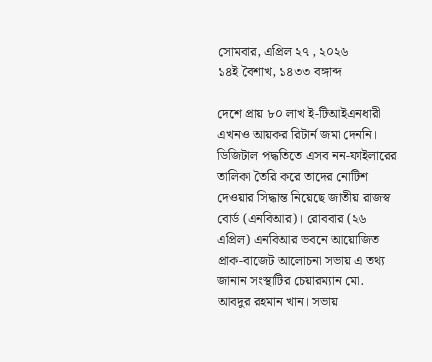সোমবার, এপ্রিল ২৭ , ২০২৬
১৪ই বৈশাখ, ১৪৩৩ বঙ্গাব্দ

দেশে প্রায় ৮০ লাখ ই-টিআইএনধারী এখনও আয়কর রিটার্ন জমা দেননি। ডিজিটাল পদ্ধতিতে এসব নন-ফাইলারের তালিকা তৈরি করে তাদের নোটিশ দেওয়ার সিদ্ধান্ত নিয়েছে জাতীয় রাজস্ব বোর্ড (এনবিআর)। রোববার (২৬ এপ্রিল) এনবিআর ভবনে আয়োজিত প্রাক-বাজেট আলোচনা সভায় এ তথ্য জানান সংস্থাটির চেয়ারম্যান মো. আবদুর রহমান খান। সভায়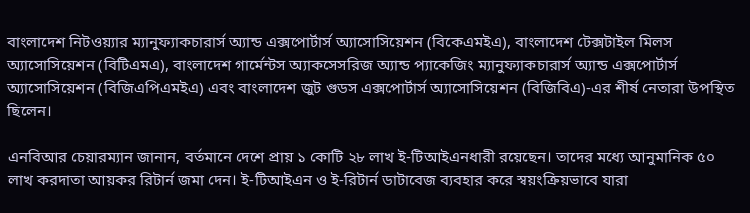বাংলাদেশ নিটওয়্যার ম্যানুফ্যাকচারার্স অ্যান্ড এক্সপোর্টার্স অ্যাসোসিয়েশন (বিকেএমইএ), বাংলাদেশ টেক্সটাইল মিলস অ্যাসোসিয়েশন (বিটিএমএ), বাংলাদেশ গার্মেন্টস অ্যাকসেসরিজ অ্যান্ড প্যাকেজিং ম্যানুফ্যাকচারার্স অ্যান্ড এক্সপোর্টার্স অ্যাসোসিয়েশন (বিজিএপিএমইএ) এবং বাংলাদেশ জুট গুডস এক্সপোর্টার্স অ্যাসোসিয়েশন (বিজিবিএ)-এর শীর্ষ নেতারা উপস্থিত ছিলেন।

এনবিআর চেয়ারম্যান জানান, বর্তমানে দেশে প্রায় ১ কোটি ২৮ লাখ ই-টিআইএনধারী রয়েছেন। তাদের মধ্যে আনুমানিক ৫০ লাখ করদাতা আয়কর রিটার্ন জমা দেন। ই-টিআইএন ও ই-রিটার্ন ডাটাবেজ ব্যবহার করে স্বয়ংক্রিয়ভাবে যারা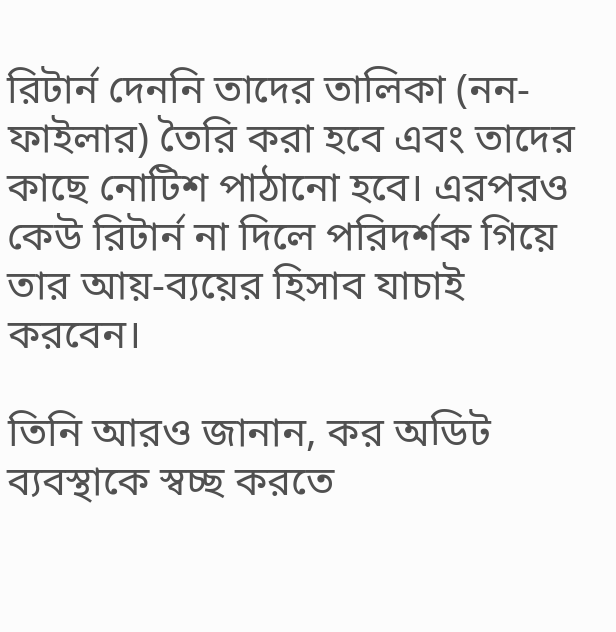রিটার্ন দেননি তাদের তালিকা (নন-ফাইলার) তৈরি করা হবে এবং তাদের কাছে নোটিশ পাঠানো হবে। এরপরও কেউ রিটার্ন না দিলে পরিদর্শক গিয়ে তার আয়-ব্যয়ের হিসাব যাচাই করবেন।

তিনি আরও জানান, কর অডিট ব্যবস্থাকে স্বচ্ছ করতে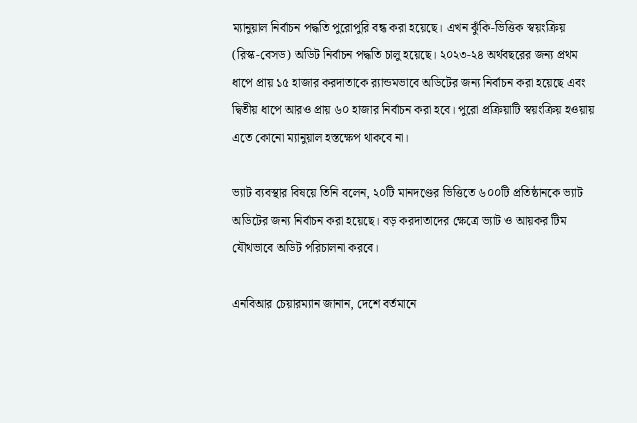ম্যানুয়াল নির্বাচন পদ্ধতি পুরোপুরি বন্ধ করা হয়েছে। এখন ঝুঁকি-ভিত্তিক স্বয়ংক্রিয় (রিস্ক-বেসড) অডিট নির্বাচন পদ্ধতি চালু হয়েছে। ২০২৩-২৪ অর্থবছরের জন্য প্রথম ধাপে প্রায় ১৫ হাজার করদাতাকে র‌্যান্ডমভাবে অডিটের জন্য নির্বাচন করা হয়েছে এবং দ্বিতীয় ধাপে আরও প্রায় ৬০ হাজার নির্বাচন করা হবে। পুরো প্রক্রিয়াটি স্বয়ংক্রিয় হওয়ায় এতে কোনো ম্যানুয়াল হস্তক্ষেপ থাকবে না।

ভ্যাট ব্যবস্থার বিষয়ে তিনি বলেন, ২০টি মানদণ্ডের ভিত্তিতে ৬০০টি প্রতিষ্ঠানকে ভ্যাট অডিটের জন্য নির্বাচন করা হয়েছে। বড় করদাতাদের ক্ষেত্রে ভ্যাট ও আয়কর টিম যৌথভাবে অডিট পরিচালনা করবে।

এনবিআর চেয়ারম্যান জানান, দেশে বর্তমানে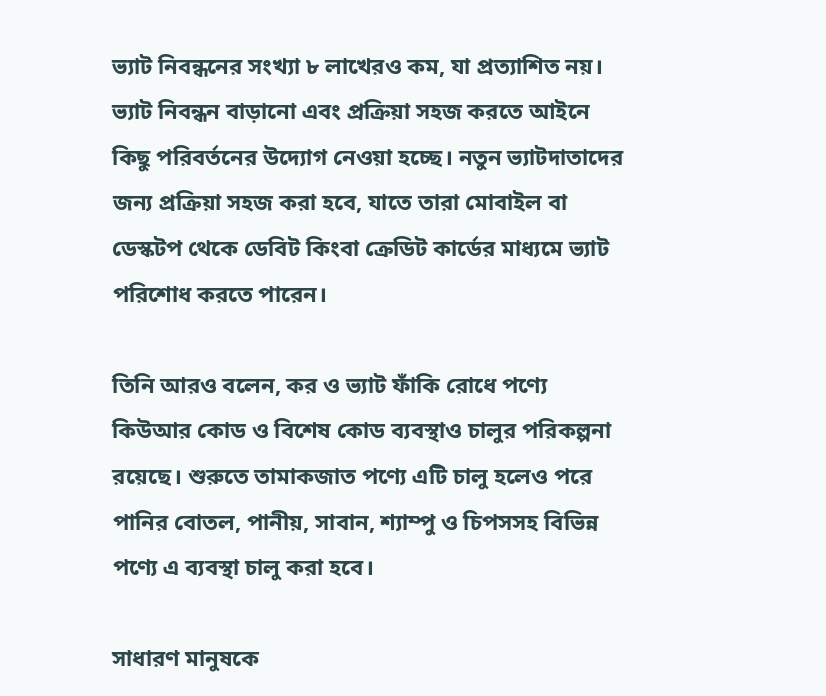ভ্যাট নিবন্ধনের সংখ্যা ৮ লাখেরও কম, যা প্রত্যাশিত নয়। ভ্যাট নিবন্ধন বাড়ানো এবং প্রক্রিয়া সহজ করতে আইনে কিছু পরিবর্তনের উদ্যোগ নেওয়া হচ্ছে। নতুন ভ্যাটদাতাদের জন্য প্রক্রিয়া সহজ করা হবে, যাতে তারা মোবাইল বা ডেস্কটপ থেকে ডেবিট কিংবা ক্রেডিট কার্ডের মাধ্যমে ভ্যাট পরিশোধ করতে পারেন।

তিনি আরও বলেন, কর ও ভ্যাট ফাঁকি রোধে পণ্যে কিউআর কোড ও বিশেষ কোড ব্যবস্থাও চালুর পরিকল্পনা রয়েছে। শুরুতে তামাকজাত পণ্যে এটি চালু হলেও পরে পানির বোতল, পানীয়, সাবান, শ্যাম্পু ও চিপসসহ বিভিন্ন পণ্যে এ ব্যবস্থা চালু করা হবে।

সাধারণ মানুষকে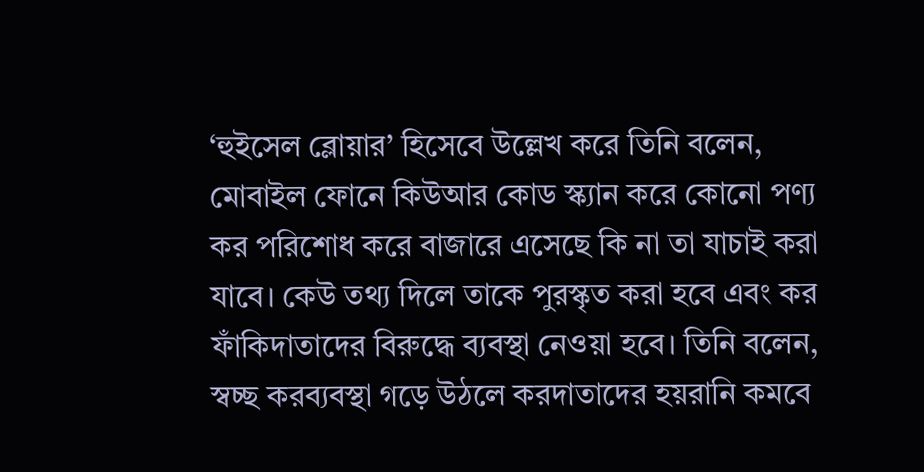‘হুইসেল ব্লোয়ার’ হিসেবে উল্লেখ করে তিনি বলেন, মোবাইল ফোনে কিউআর কোড স্ক্যান করে কোনো পণ্য কর পরিশোধ করে বাজারে এসেছে কি না তা যাচাই করা যাবে। কেউ তথ্য দিলে তাকে পুরস্কৃত করা হবে এবং কর ফাঁকিদাতাদের বিরুদ্ধে ব্যবস্থা নেওয়া হবে। তিনি বলেন, স্বচ্ছ করব্যবস্থা গড়ে উঠলে করদাতাদের হয়রানি কমবে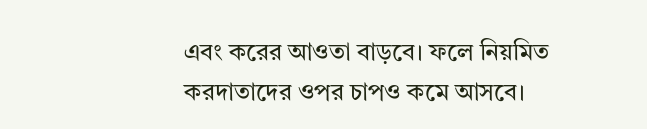এবং করের আওতা বাড়বে। ফলে নিয়মিত করদাতাদের ওপর চাপও কমে আসবে।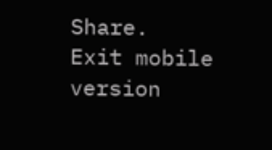Share.
Exit mobile version